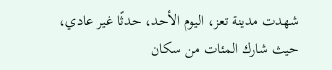شهدت مدينة تعز، اليوم الأحد، حدثًا غير عادي، حيث شارك المئات من سكان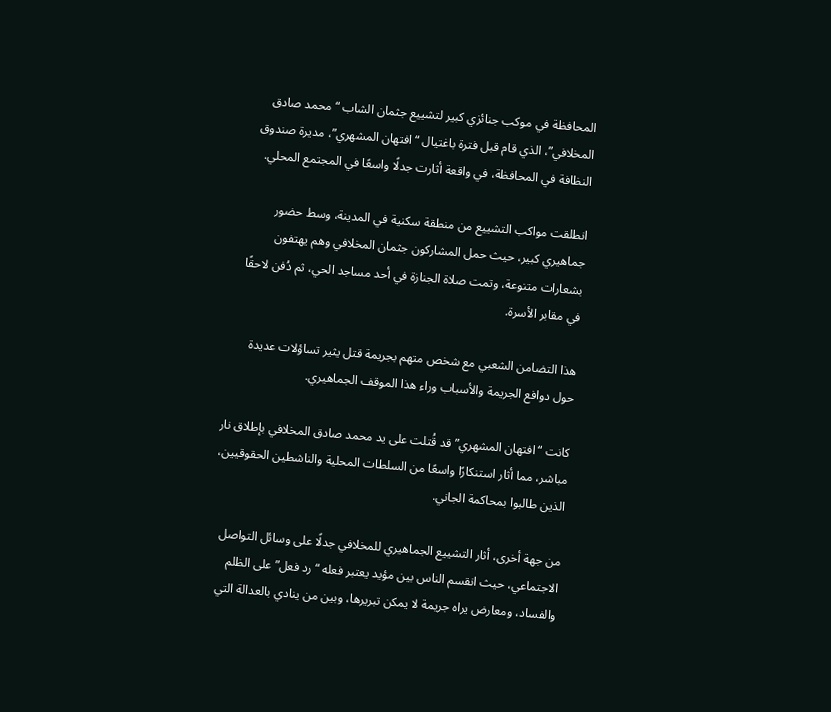المحافظة في موكب جنائزي كبير لتشييع جثمان الشاب “محمد صادق المخلافي”، الذي قام قبل فترة باغتيال “افتهان المشهري”، مديرة صندوق النظافة في المحافظة، في واقعة أثارت جدلًا واسعًا في المجتمع المحلي.

انطلقت مواكب التشييع من منطقة سكنية في المدينة، وسط حضور جماهيري كبير، حيث حمل المشاركون جثمان المخلافي وهم يهتفون بشعارات متنوعة، وتمت صلاة الجنازة في أحد مساجد الحي، ثم دُفن لاحقًا في مقابر الأسرة.

هذا التضامن الشعبي مع شخص متهم بجريمة قتل يثير تساؤلات عديدة حول دوافع الجريمة والأسباب وراء هذا الموقف الجماهيري.

كانت “افتهان المشهري” قد قُتلت على يد محمد صادق المخلافي بإطلاق نار مباشر، مما أثار استنكارًا واسعًا من السلطات المحلية والناشطين الحقوقيين، الذين طالبوا بمحاكمة الجاني.

من جهة أخرى، أثار التشييع الجماهيري للمخلافي جدلًا على وسائل التواصل الاجتماعي، حيث انقسم الناس بين مؤيد يعتبر فعله “رد فعل” على الظلم والفساد، ومعارض يراه جريمة لا يمكن تبريرها، وبين من ينادي بالعدالة التي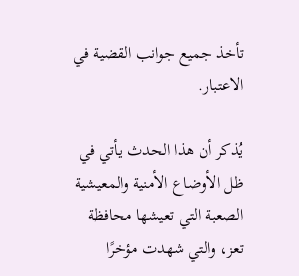تأخذ جميع جوانب القضية في الاعتبار.

يُذكر أن هذا الحدث يأتي في ظل الأوضاع الأمنية والمعيشية الصعبة التي تعيشها محافظة تعز، والتي شهدت مؤخرًا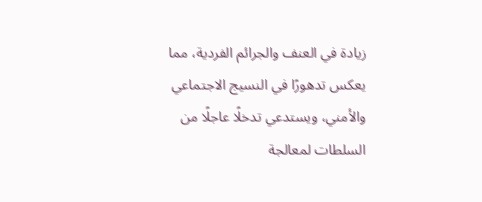زيادة في العنف والجرائم الفردية، مما يعكس تدهورًا في النسيج الاجتماعي والأمني، ويستدعي تدخلًا عاجلًا من السلطات لمعالجة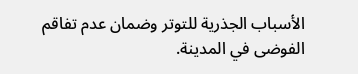الأسباب الجذرية للتوتر وضمان عدم تفاقم الفوضى في المدينة.